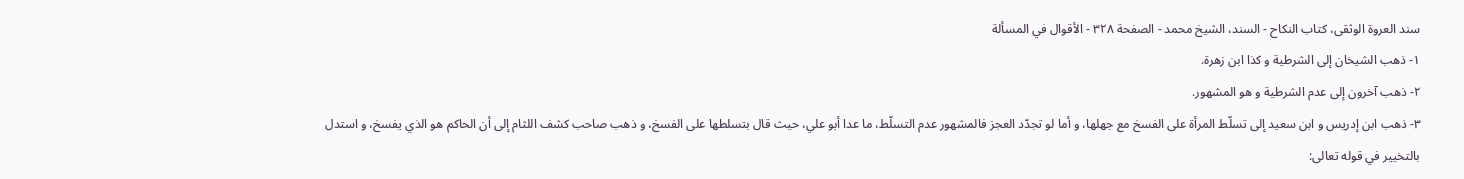سند العروة الوثقى، كتاب النكاح - السند، الشيخ محمد - الصفحة ٣٢٨ - الأقوال في المسألة
١- ذهب الشيخان إلى الشرطية و كذا ابن زهرة.
٢- ذهب آخرون إلى عدم الشرطية و هو المشهور.
٣- ذهب ابن إدريس و ابن سعيد إلى تسلّط المرأة على الفسخ مع جهلها، و أما لو تجدّد العجز فالمشهور عدم التسلّط، ما عدا أبو علي، حيث قال بتسلطها على الفسخ، و ذهب صاحب كشف اللثام إلى أن الحاكم هو الذي يفسخ، و استدل بالتخيير في قوله تعالى: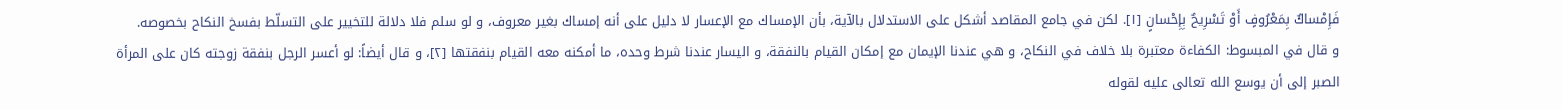فَإِمْساكٌ بِمَعْرُوفٍ أَوْ تَسْرِيحٌ بِإِحْسانٍ [١]. لكن في جامع المقاصد أشكل على الاستدلال بالآية، بأن الإمساك مع الإعسار لا دليل على أنه إمساك بغير معروف، و لو سلم فلا دلالة للتخيير على التسلّط بفسخ النكاح بخصوصه.
و قال في المبسوط: الكفاءة معتبرة بلا خلاف في النكاح، و هي عندنا الإيمان مع إمكان القيام بالنفقة، و اليسار عندنا شرط وحده، ما أمكنه معه القيام بنفقتها [٢]، و قال أيضاً: لو أعسر الرجل بنفقة زوجته كان على المرأة الصبر إلى أن يوسع الله تعالى عليه لقوله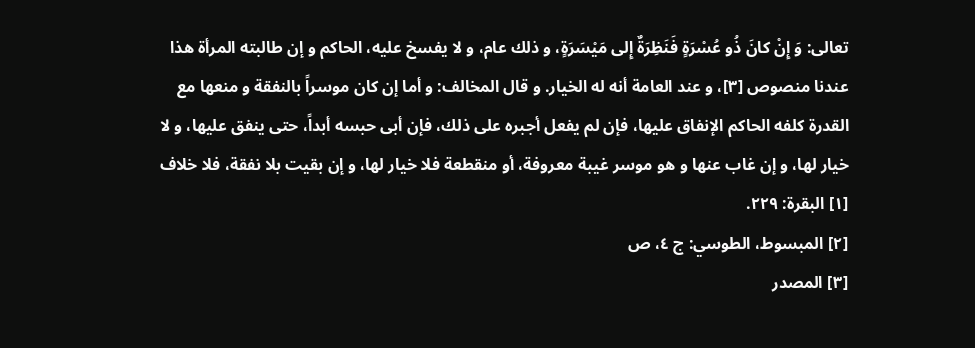تعالى: وَ إِنْ كانَ ذُو عُسْرَةٍ فَنَظِرَةٌ إِلى مَيْسَرَةٍ، و ذلك عام، و لا يفسخ عليه، الحاكم و إن طالبته المرأة هذا عندنا منصوص [٣]، و عند العامة أنه له الخيار. و قال المخالف: و أما إن كان موسراً بالنفقة و منعها مع القدرة كلفه الحاكم الإنفاق عليها، فإن لم يفعل أجبره على ذلك، فإن أبى حبسه أبداً، حتى ينفق عليها، و لا خيار لها، و إن غاب عنها و هو موسر غيبة معروفة، أو منقطعة فلا خيار لها، و إن بقيت بلا نفقة، فلا خلاف
[١] البقرة: ٢٢٩.
[٢] المبسوط، الطوسي: ج ٤، ص
[٣] المصدر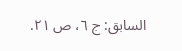السابق: ج ٦، ص ٢١.